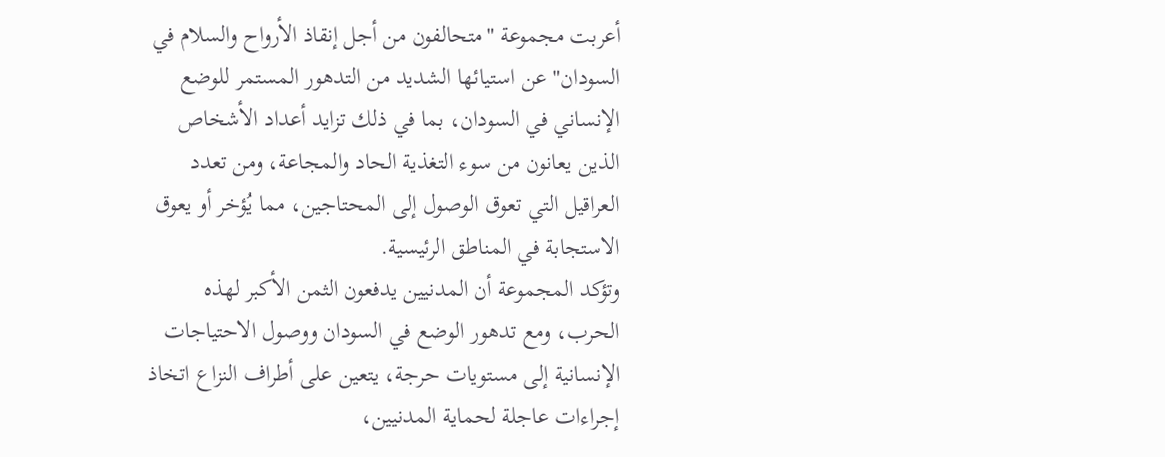أعربت مجموعة "متحالفون من أجل إنقاذ الأرواح والسلام في السودان" عن استيائها الشديد من التدهور المستمر للوضع الإنساني في السودان، بما في ذلك تزايد أعداد الأشخاص الذين يعانون من سوء التغذية الحاد والمجاعة، ومن تعدد العراقيل التي تعوق الوصول إلى المحتاجين، مما يُؤخر أو يعوق الاستجابة في المناطق الرئيسية.
وتؤكد المجموعة أن المدنيين يدفعون الثمن الأكبر لهذه الحرب، ومع تدهور الوضع في السودان ووصول الاحتياجات الإنسانية إلى مستويات حرجة، يتعين على أطراف النزاع اتخاذ إجراءات عاجلة لحماية المدنيين،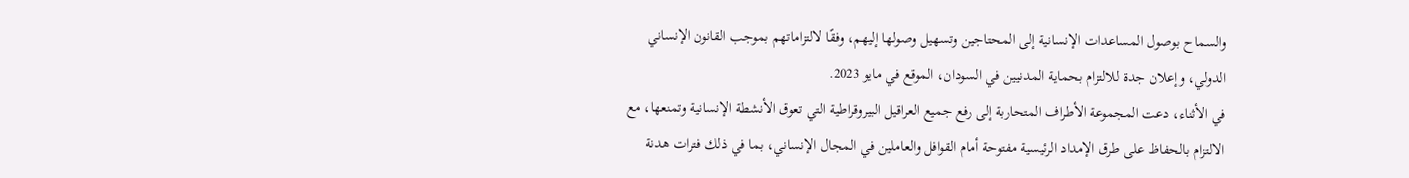والسماح بوصول المساعدات الإنسانية إلى المحتاجين وتسهيل وصولها إليهم، وفقًا لالتزاماتهم بموجب القانون الإنساني الدولي، وإعلان جدة للالتزام بحماية المدنيين في السودان، الموقع في مايو 2023.
في الأثناء، دعت المجموعة الأطراف المتحاربة إلى رفع جميع العراقيل البيروقراطية التي تعوق الأنشطة الإنسانية وتمنعها، مع الالتزام بالحفاظ على طرق الإمداد الرئيسية مفتوحة أمام القوافل والعاملين في المجال الإنساني، بما في ذلك فترات هدنة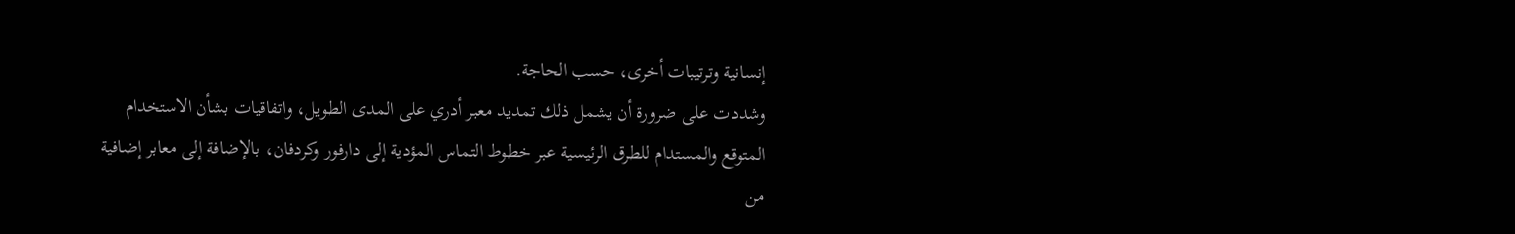إنسانية وترتيبات أخرى، حسب الحاجة.
وشددت على ضرورة أن يشمل ذلك تمديد معبر أدري على المدى الطويل، واتفاقيات بشأن الاستخدام المتوقع والمستدام للطرق الرئيسية عبر خطوط التماس المؤدية إلى دارفور وكردفان، بالإضافة إلى معابر إضافية من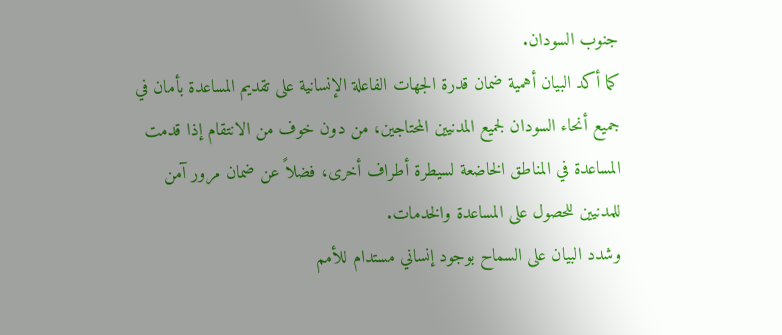جنوب السودان.
كما أكد البيان أهمية ضمان قدرة الجهات الفاعلة الإنسانية على تقديم المساعدة بأمان في جميع أنحاء السودان لجميع المدنيين المحتاجين، من دون خوف من الانتقام إذا قدمت المساعدة في المناطق الخاضعة لسيطرة أطراف أخرى، فضلاً عن ضمان مرور آمن للمدنيين للحصول على المساعدة والخدمات.
وشدد البيان على السماح بوجود إنساني مستدام للأمم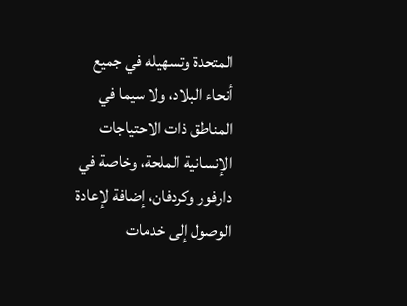المتحدة وتسهيله في جميع أنحاء البلاد، ولا سيما في المناطق ذات الاحتياجات الإنسانية الملحة، وخاصة في دارفور وكردفان، إضافة لإعادة الوصول إلى خدمات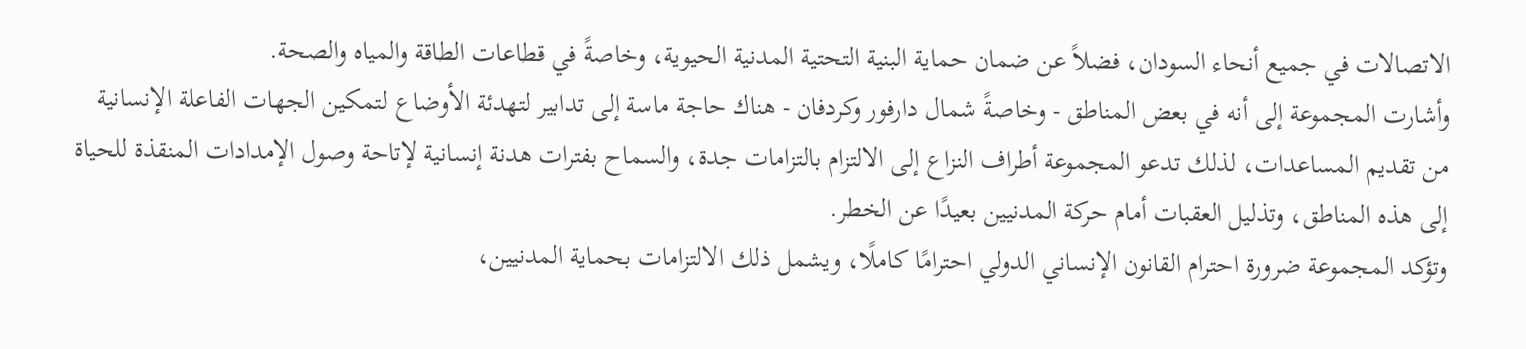الاتصالات في جميع أنحاء السودان، فضلاً عن ضمان حماية البنية التحتية المدنية الحيوية، وخاصةً في قطاعات الطاقة والمياه والصحة.
وأشارت المجموعة إلى أنه في بعض المناطق - وخاصةً شمال دارفور وكردفان - هناك حاجة ماسة إلى تدابير لتهدئة الأوضاع لتمكين الجهات الفاعلة الإنسانية من تقديم المساعدات، لذلك تدعو المجموعة أطراف النزاع إلى الالتزام بالتزامات جدة، والسماح بفترات هدنة إنسانية لإتاحة وصول الإمدادات المنقذة للحياة إلى هذه المناطق، وتذليل العقبات أمام حركة المدنيين بعيدًا عن الخطر.
وتؤكد المجموعة ضرورة احترام القانون الإنساني الدولي احترامًا كاملًا، ويشمل ذلك الالتزامات بحماية المدنيين،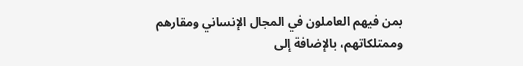بمن فيهم العاملون في المجال الإنساني ومقارهم وممتلكاتهم، بالإضافة إلى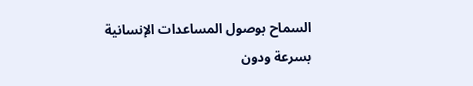السماح بوصول المساعدات الإنسانية بسرعة ودون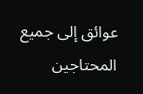عوائق إلى جميع المحتاجين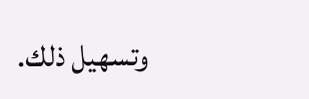وتسهيل ذلك.